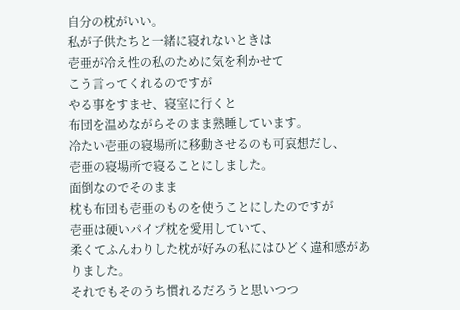自分の枕がいい。
私が子供たちと一緒に寝れないときは
壱亜が冷え性の私のために気を利かせて
こう言ってくれるのですが
やる事をすませ、寝室に行くと
布団を温めながらそのまま熟睡しています。
冷たい壱亜の寝場所に移動させるのも可哀想だし、
壱亜の寝場所で寝ることにしました。
面倒なのでそのまま
枕も布団も壱亜のものを使うことにしたのですが
壱亜は硬いパイプ枕を愛用していて、
柔くてふんわりした枕が好みの私にはひどく違和感がありました。
それでもそのうち慣れるだろうと思いつつ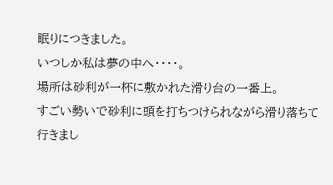眠りにつきました。
いつしか私は夢の中へ・・・・。
場所は砂利が一杯に敷かれた滑り台の一番上。
すごい勢いで砂利に頭を打ちつけられながら滑り落ちて行きまし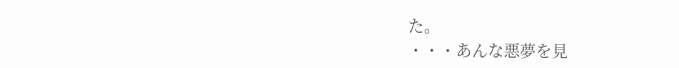た。
・・・あんな悪夢を見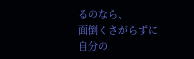るのなら、
面倒くさがらずに自分の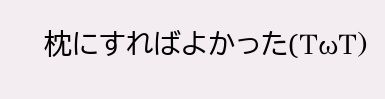枕にすればよかった(TωT)